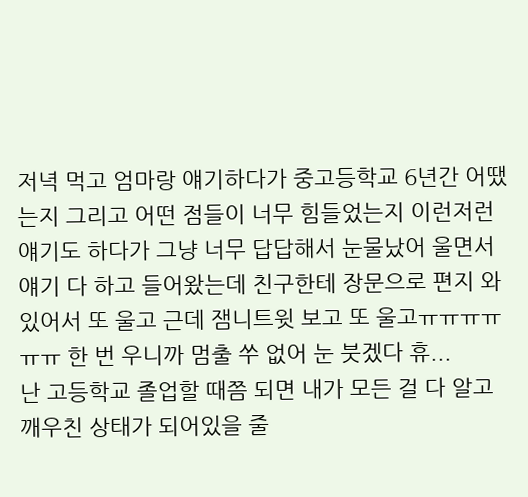저녁 먹고 엄마랑 얘기하다가 중고등학교 6년간 어땠는지 그리고 어떤 점들이 너무 힘들었는지 이런저런 얘기도 하다가 그냥 너무 답답해서 눈물났어 울면서 얘기 다 하고 들어왔는데 친구한테 장문으로 편지 와 있어서 또 울고 근데 잼니트윗 보고 또 울고ㅠㅠㅠㅠㅠㅠ 한 번 우니까 멈출 쑤 없어 눈 붓겠다 휴...
난 고등학교 졸업할 때쯤 되면 내가 모든 걸 다 알고 깨우친 상태가 되어있을 줄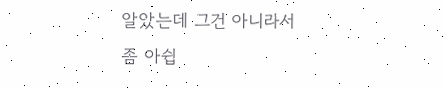알았는데 그건 아니라서 좀 아쉽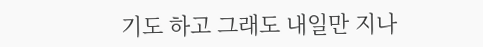기도 하고 그래도 내일만 지나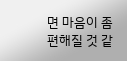면 마음이 좀 편해질 것 같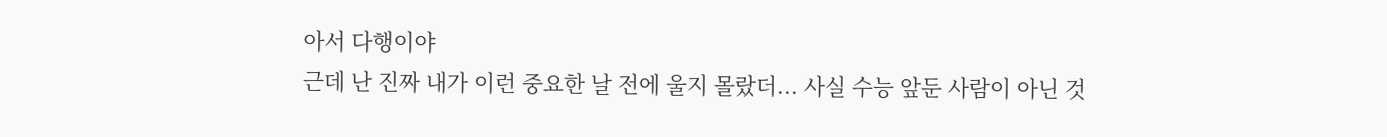아서 다행이야
근데 난 진짜 내가 이런 중요한 날 전에 울지 몰랐더... 사실 수능 앞둔 사람이 아닌 것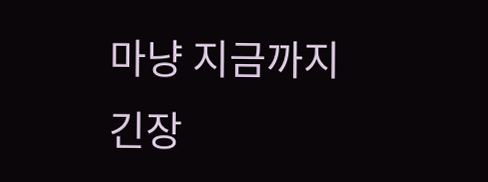마냥 지금까지 긴장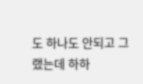도 하나도 안되고 그랬는데 하하